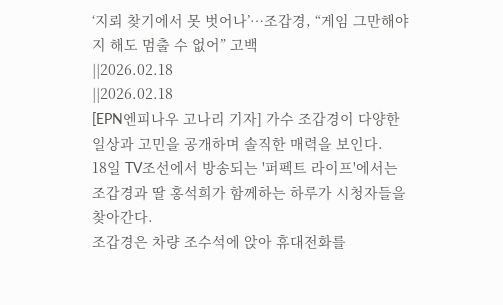‘지뢰 찾기에서 못 벗어나’…조갑경, “게임 그만해야지 해도 멈출 수 없어” 고백
||2026.02.18
||2026.02.18
[EPN엔피나우 고나리 기자] 가수 조갑경이 다양한 일상과 고민을 공개하며 솔직한 매력을 보인다.
18일 TV조선에서 방송되는 '퍼펙트 라이프'에서는 조갑경과 딸 홍석희가 함께하는 하루가 시청자들을 찾아간다.
조갑경은 차량 조수석에 앉아 휴대전화를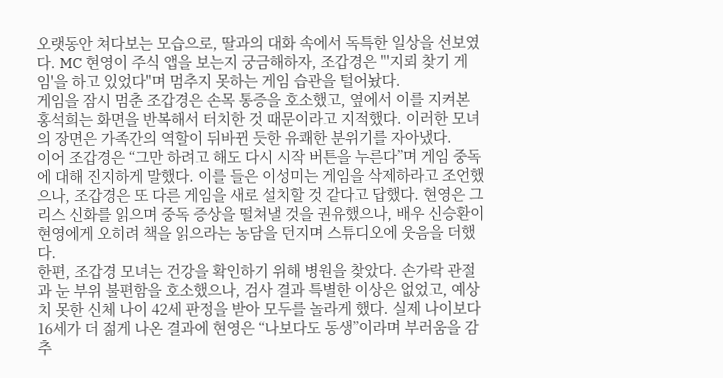오랫동안 쳐다보는 모습으로, 딸과의 대화 속에서 독특한 일상을 선보였다. MC 현영이 주식 앱을 보는지 궁금해하자, 조갑경은 "'지뢰 찾기 게임'을 하고 있었다"며 멈추지 못하는 게임 습관을 털어놨다.
게임을 잠시 멈춘 조갑경은 손목 통증을 호소했고, 옆에서 이를 지켜본 홍석희는 화면을 반복해서 터치한 것 때문이라고 지적했다. 이러한 모녀의 장면은 가족간의 역할이 뒤바뀐 듯한 유쾌한 분위기를 자아냈다.
이어 조갑경은 “그만 하려고 해도 다시 시작 버튼을 누른다”며 게임 중독에 대해 진지하게 말했다. 이를 들은 이성미는 게임을 삭제하라고 조언했으나, 조갑경은 또 다른 게임을 새로 설치할 것 같다고 답했다. 현영은 그리스 신화를 읽으며 중독 증상을 떨쳐낼 것을 권유했으나, 배우 신승환이 현영에게 오히려 책을 읽으라는 농담을 던지며 스튜디오에 웃음을 더했다.
한편, 조갑경 모녀는 건강을 확인하기 위해 병원을 찾았다. 손가락 관절과 눈 부위 불편함을 호소했으나, 검사 결과 특별한 이상은 없었고, 예상치 못한 신체 나이 42세 판정을 받아 모두를 놀라게 했다. 실제 나이보다 16세가 더 젊게 나온 결과에 현영은 “나보다도 동생”이라며 부러움을 감추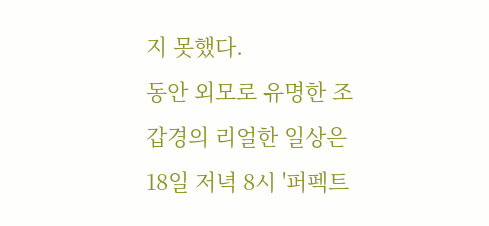지 못했다.
동안 외모로 유명한 조갑경의 리얼한 일상은 18일 저녁 8시 '퍼펙트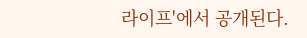라이프'에서 공개된다.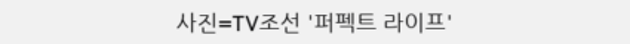사진=TV조선 '퍼펙트 라이프'